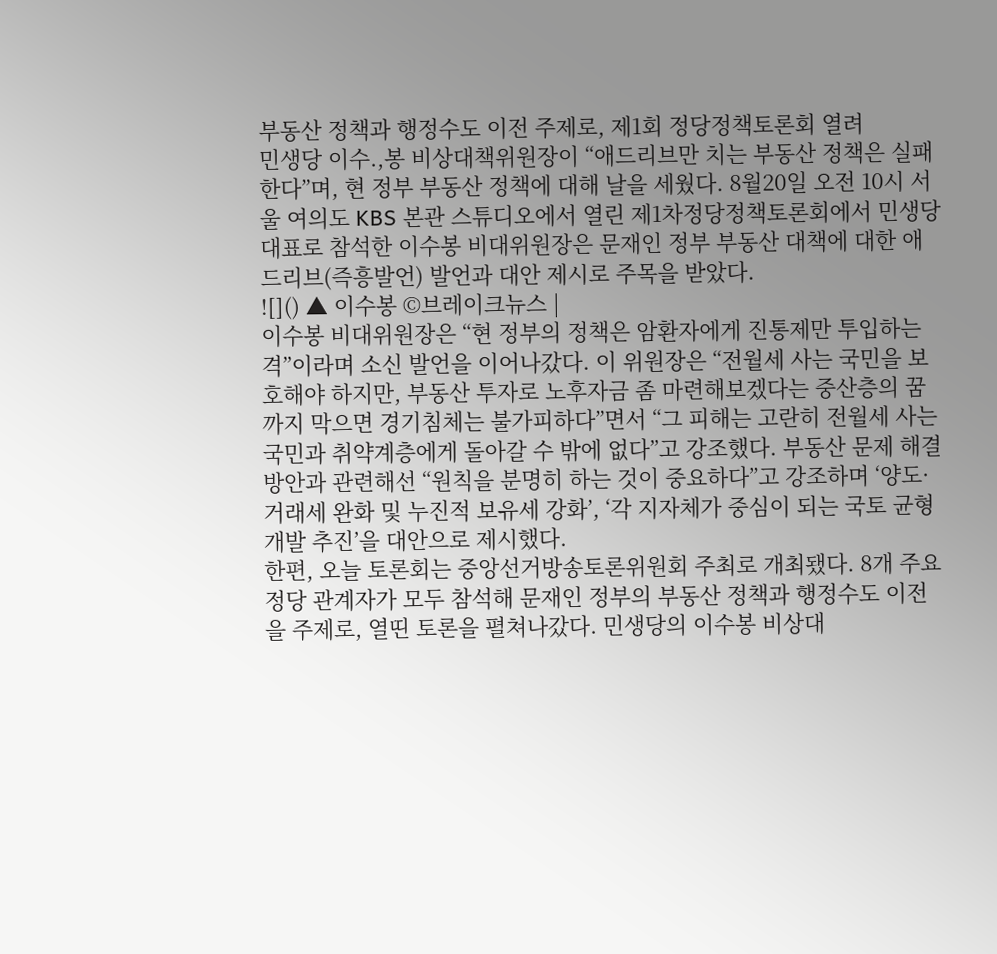부동산 정책과 행정수도 이전 주제로, 제1회 정당정책토론회 열려
민생당 이수.,봉 비상대책위원장이 “애드리브만 치는 부동산 정책은 실패한다”며, 현 정부 부동산 정책에 대해 날을 세웠다. 8월20일 오전 10시 서울 여의도 KBS 본관 스튜디오에서 열린 제1차정당정책토론회에서 민생당 대표로 참석한 이수봉 비대위원장은 문재인 정부 부동산 대책에 대한 애드리브(즉흥발언) 발언과 대안 제시로 주목을 받았다.
![]() ▲ 이수봉 ©브레이크뉴스 |
이수봉 비대위원장은 “현 정부의 정책은 암환자에게 진통제만 투입하는 격”이라며 소신 발언을 이어나갔다. 이 위원장은 “전월세 사는 국민을 보호해야 하지만, 부동산 투자로 노후자금 좀 마련해보겠다는 중산층의 꿈까지 막으면 경기침체는 불가피하다”면서 “그 피해는 고란히 전월세 사는 국민과 취약계층에게 돌아갈 수 밖에 없다”고 강조했다. 부동산 문제 해결 방안과 관련해선 “원칙을 분명히 하는 것이 중요하다”고 강조하며 ‘양도·거래세 완화 및 누진적 보유세 강화’, ‘각 지자체가 중심이 되는 국토 균형개발 추진’을 대안으로 제시했다.
한편, 오늘 토론회는 중앙선거방송토론위원회 주최로 개최됐다. 8개 주요 정당 관계자가 모두 참석해 문재인 정부의 부동산 정책과 행정수도 이전을 주제로, 열띤 토론을 펼쳐나갔다. 민생당의 이수봉 비상대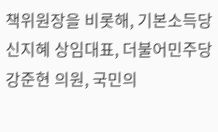책위원장을 비롯해, 기본소득당 신지혜 상임대표, 더불어민주당 강준현 의원, 국민의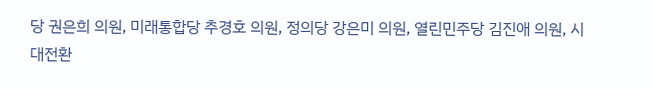당 권은희 의원, 미래통합당 추경호 의원, 정의당 강은미 의원, 열린민주당 김진애 의원, 시대전환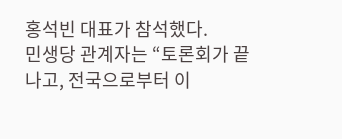홍석빈 대표가 참석했다.
민생당 관계자는 “토론회가 끝나고, 전국으로부터 이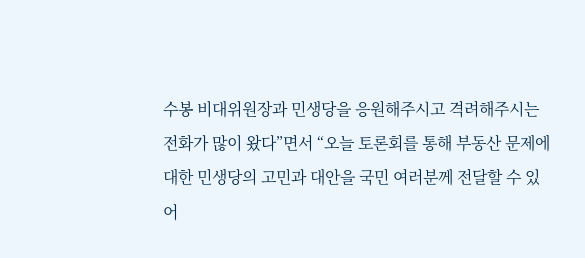수봉 비대위원장과 민생당을 응원해주시고 격려해주시는 전화가 많이 왔다”면서 “오늘 토론회를 통해 부동산 문제에 대한 민생당의 고민과 대안을 국민 여러분께 전달할 수 있어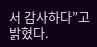서 감사하다”고 밝혔다.